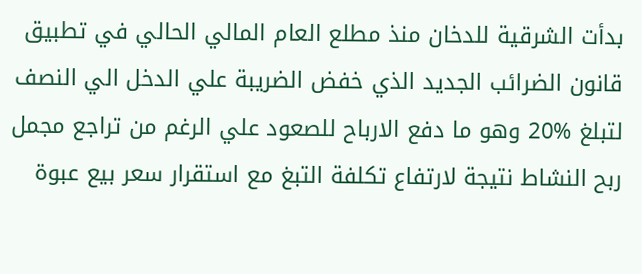بدأت الشرقية للدخان منذ مطلع العام المالي الحالي في تطبيق قانون الضرائب الجديد الذي خفض الضريبة علي الدخل الي النصف لتبلغ %20 وهو ما دفع الارباح للصعود علي الرغم من تراجع مجمل ربح النشاط نتيجة لارتفاع تكلفة التبغ مع استقرار سعر بيع عبوة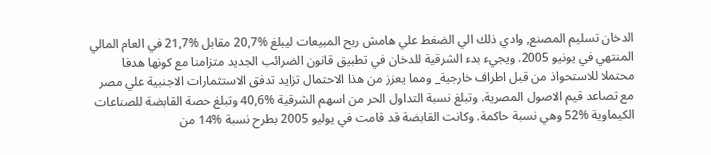الدخان تسليم المصنع, وادي ذلك الي الضغط علي هامش ربح المبيعات ليبلغ %20,7 مقابل %21,7 في العام المالي المنتهي في يونيو 2005. ويجيء بدء الشرقية للدخان في تطبيق قانون الضرائب الجديد متزامنا مع كونها هدفا محتملا للاستحواذ من قبل اطراف خارجية_ ومما يعزز من هذا الاحتمال تزايد تدفق الاستثمارات الاجنبية علي مصر مع تصاعد قيم الاصول المصرية. وتبلغ نسبة التداول الحر من اسهم الشرقية %40,6 وتبلغ حصة القابضة للصناعات الكيماوية %52 وهي نسبة حاكمة. وكانت القابضة قد قامت في يوليو 2005 بطرح نسبة %14 من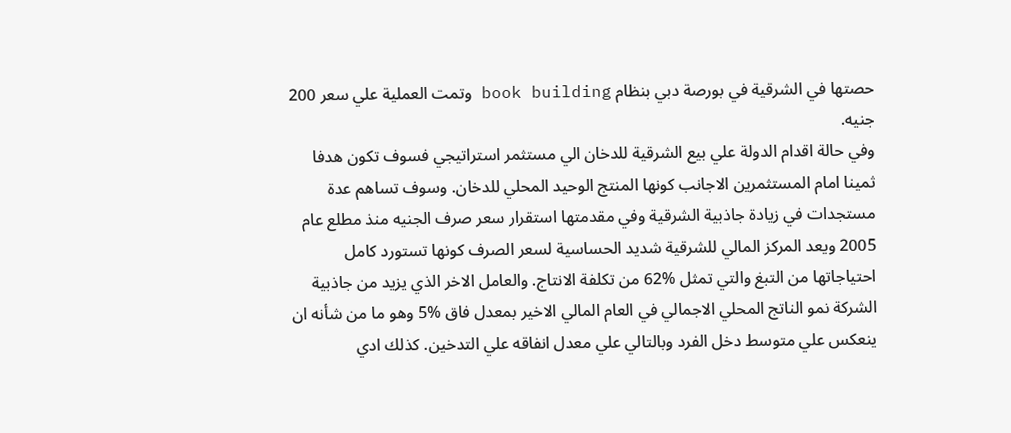حصتها في الشرقية في بورصة دبي بنظام book building وتمت العملية علي سعر 200 جنيه.
وفي حالة اقدام الدولة علي بيع الشرقية للدخان الي مستثمر استراتيجي فسوف تكون هدفا ثمينا امام المستثمرين الاجانب كونها المنتج الوحيد المحلي للدخان. وسوف تساهم عدة مستجدات في زيادة جاذبية الشرقية وفي مقدمتها استقرار سعر صرف الجنيه منذ مطلع عام 2005 ويعد المركز المالي للشرقية شديد الحساسية لسعر الصرف كونها تستورد كامل احتياجاتها من التبغ والتي تمثل %62 من تكلفة الانتاج. والعامل الاخر الذي يزيد من جاذبية الشركة نمو الناتج المحلي الاجمالي في العام المالي الاخير بمعدل فاق %5 وهو ما من شأنه ان ينعكس علي متوسط دخل الفرد وبالتالي علي معدل انفاقه علي التدخين. كذلك ادي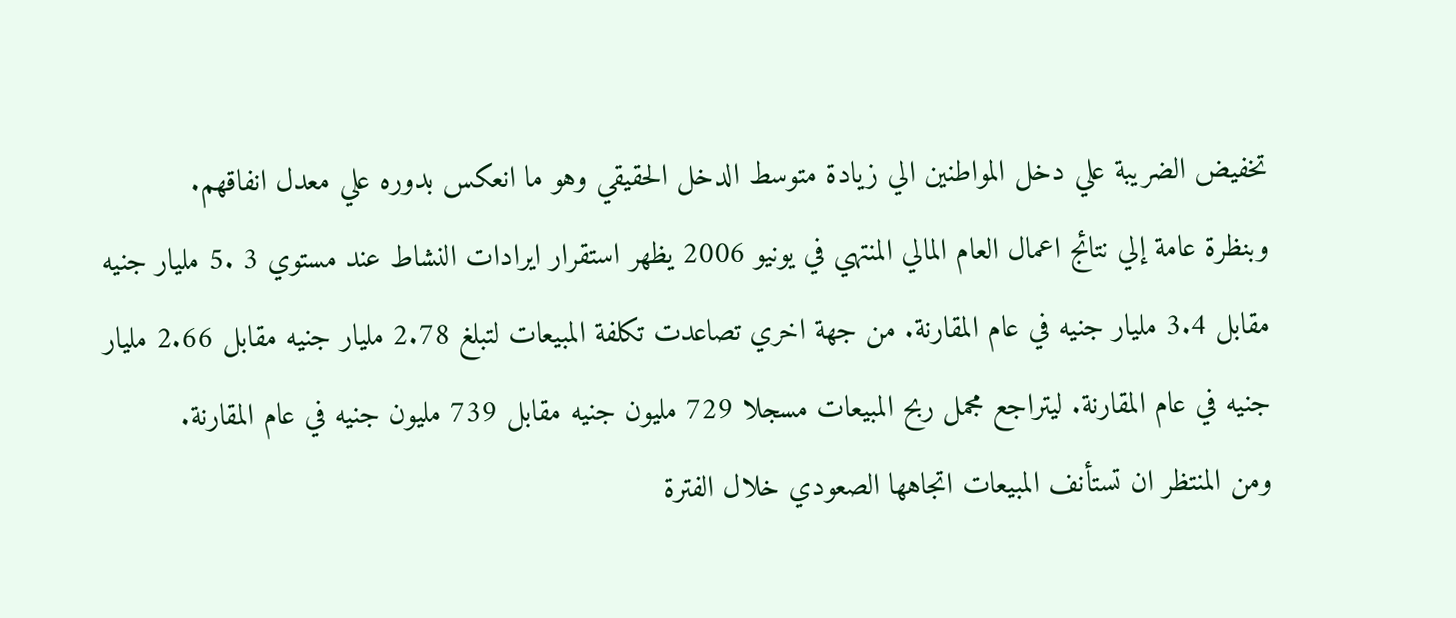تخفيض الضريبة علي دخل المواطنين الي زيادة متوسط الدخل الحقيقي وهو ما انعكس بدوره علي معدل انفاقهم.
وبنظرة عامة إلي نتائج اعمال العام المالي المنتهي في يونيو 2006 يظهر استقرار ايرادات النشاط عند مستوي 3 .5 مليار جنيه مقابل 3.4 مليار جنيه في عام المقارنة. من جهة اخري تصاعدت تكلفة المبيعات لتبلغ 2.78 مليار جنيه مقابل 2.66 مليار جنيه في عام المقارنة. ليتراجع مجمل ربح المبيعات مسجلا 729 مليون جنيه مقابل 739 مليون جنيه في عام المقارنة.
ومن المنتظر ان تستأنف المبيعات اتجاهها الصعودي خلال الفترة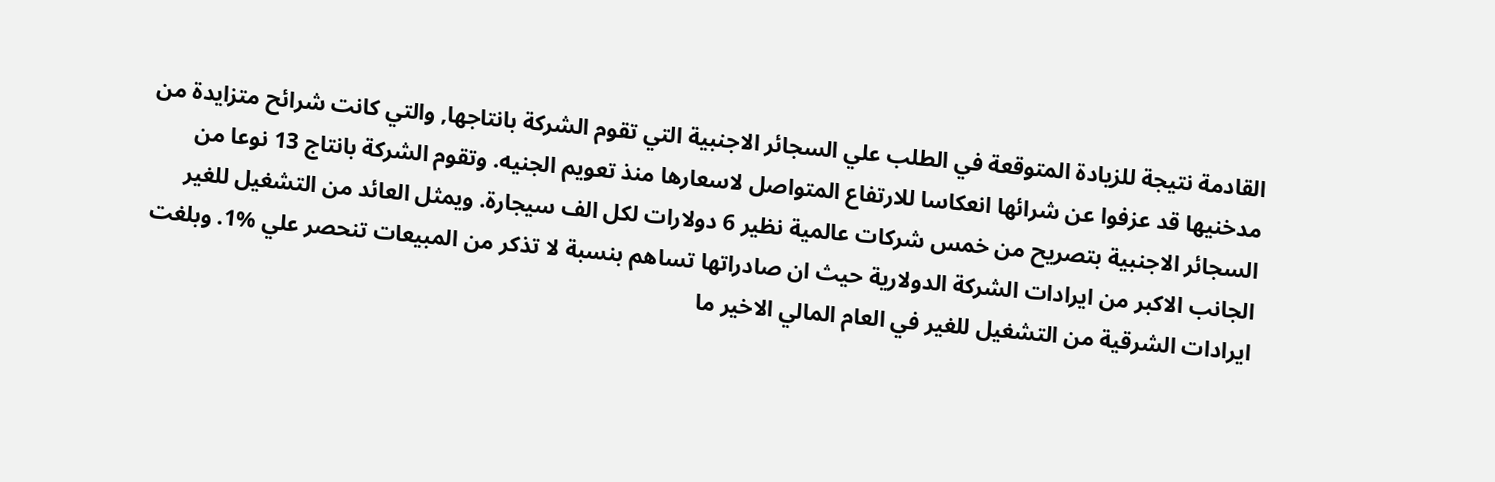القادمة نتيجة للزيادة المتوقعة في الطلب علي السجائر الاجنبية التي تقوم الشركة بانتاجها, والتي كانت شرائح متزايدة من مدخنيها قد عزفوا عن شرائها انعكاسا للارتفاع المتواصل لاسعارها منذ تعويم الجنيه. وتقوم الشركة بانتاج 13 نوعا من السجائر الاجنبية بتصريح من خمس شركات عالمية نظير 6 دولارات لكل الف سيجارة. ويمثل العائد من التشغيل للغير الجانب الاكبر من ايرادات الشركة الدولارية حيث ان صادراتها تساهم بنسبة لا تذكر من المبيعات تنحصر علي %1. وبلغت ايرادات الشرقية من التشغيل للغير في العام المالي الاخير ما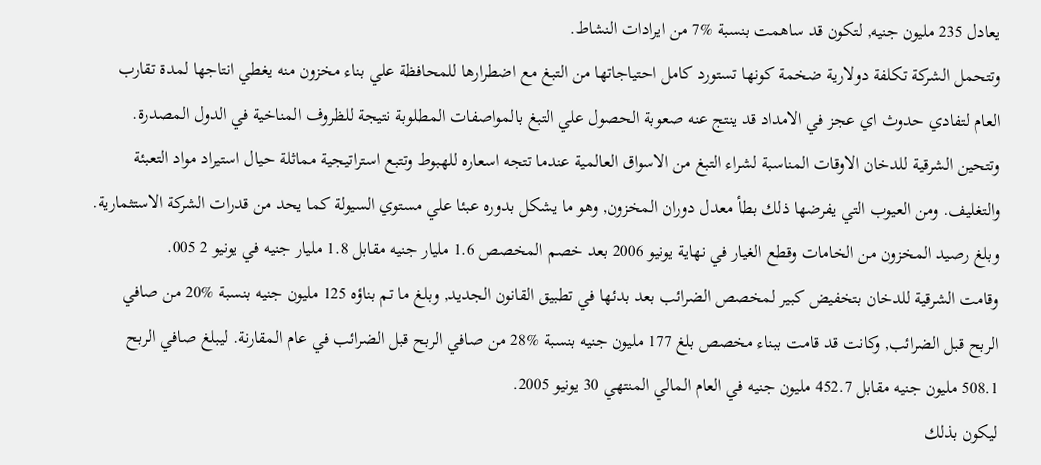يعادل 235 مليون جنيه, لتكون قد ساهمت بنسبة %7 من ايرادات النشاط.
وتتحمل الشركة تكلفة دولارية ضخمة كونها تستورد كامل احتياجاتها من التبغ مع اضطرارها للمحافظة علي بناء مخزون منه يغطي انتاجها لمدة تقارب العام لتفادي حدوث اي عجز في الامداد قد ينتج عنه صعوبة الحصول علي التبغ بالمواصفات المطلوبة نتيجة للظروف المناخية في الدول المصدرة. وتتحين الشرقية للدخان الاوقات المناسبة لشراء التبغ من الاسواق العالمية عندما تتجه اسعاره للهبوط وتتبع استراتيجية مماثلة حيال استيراد مواد التعبئة والتغليف. ومن العيوب التي يفرضها ذلك بطأ معدل دوران المخزون, وهو ما يشكل بدوره عبئا علي مستوي السيولة كما يحد من قدرات الشركة الاستثمارية. وبلغ رصيد المخزون من الخامات وقطع الغيار في نهاية يونيو 2006 بعد خصم المخصص 1.6 مليار جنيه مقابل 1.8 مليار جنيه في يونيو 2 005.
وقامت الشرقية للدخان بتخفيض كبير لمخصص الضرائب بعد بدئها في تطبيق القانون الجديد, وبلغ ما تم بناؤه 125 مليون جنيه بنسبة %20 من صافي الربح قبل الضرائب, وكانت قد قامت ببناء مخصص بلغ 177 مليون جنيه بنسبة %28 من صافي الربح قبل الضرائب في عام المقارنة. ليبلغ صافي الربح 508.1 مليون جنيه مقابل 452.7 مليون جنيه في العام المالي المنتهي 30 يونيو 2005.
ليكون بذلك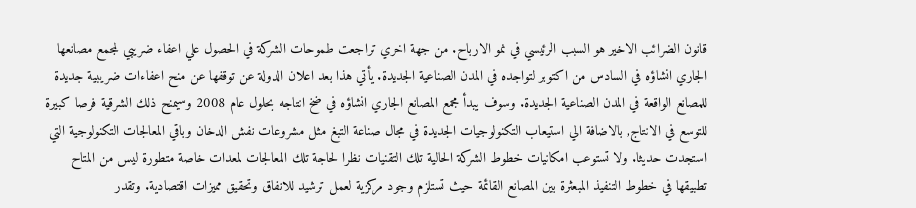قانون الضرائب الاخير هو السبب الرئيسي في نمو الارباح. من جهة اخري تراجعت طموحات الشركة في الحصول علي اعفاء ضريبي لمجمع مصانعها الجاري انشاؤه في السادس من اكتوبر لتواجده في المدن الصناعية الجديدة. يأتي هذا بعد اعلان الدولة عن توقفها عن منح اعفاءات ضريبية جديدة للمصانع الواقعة في المدن الصناعية الجديدة. وسوف يبدأ مجمع المصانع الجاري انشاؤه في ضخ انتاجه بحلول عام 2008 وسيمنح ذلك الشرقية فرصا كبيرة للتوسع في الانتاج, بالاضافة الي استيعاب التكنولوجيات الجديدة في مجال صناعة التبغ مثل مشروعات نفش الدخان وباقي المعالجات التكنولوجية التي استجدت حديثا. ولا تستوعب امكانيات خطوط الشركة الحالية تلك التقنيات نظرا لحاجة تلك المعالجات لمعدات خاصة متطورة ليس من المتاح تطبيقها في خطوط التنفيذ المبعثرة بين المصانع القائمة حيث تستلزم وجود مركزية لعمل ترشيد للانفاق وتحقيق مميزات اقتصادية. وتقدر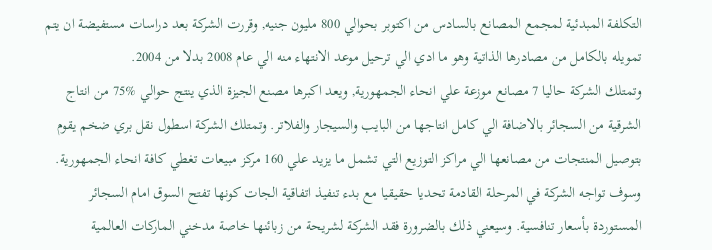التكلفة المبدئية لمجمع المصانع بالسادس من اكتوبر بحوالي 800 مليون جنيه, وقررت الشركة بعد دراسات مستفيضة ان يتم تمويله بالكامل من مصادرها الذاتية وهو ما ادي الي ترحيل موعد الانتهاء منه الي عام 2008 بدلا من 2004.
وتمتلك الشركة حاليا 7 مصانع موزعة علي انحاء الجمهورية, ويعد اكبرها مصنع الجيزة الذي ينتج حوالي %75 من انتاج الشرقية من السجائر بالاضافة الي كامل انتاجها من البايب والسيجار والفلاتر. وتمتلك الشركة اسطول نقل بري ضخم يقوم بتوصيل المنتجات من مصانعها الي مراكز التوزيع التي تشمل ما يزيد علي 160 مركز مبيعات تغطي كافة انحاء الجمهورية.
وسوف تواجه الشركة في المرحلة القادمة تحديا حقيقيا مع بدء تنفيذ اتفاقية الجات كونها تفتح السوق امام السجائر المستوردة بأسعار تنافسية. وسيعني ذلك بالضرورة فقد الشركة لشريحة من زبائنها خاصة مدخني الماركات العالمية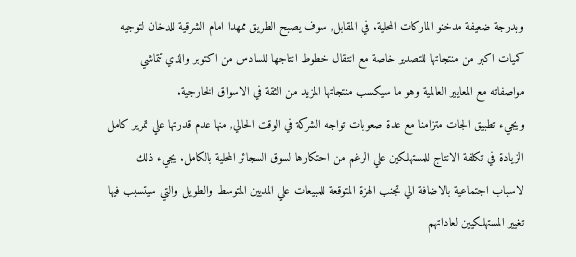وبدرجة ضعيفة مدخنو الماركات المحلية. في المقابل, سوف يصبح الطريق ممهدا امام الشرقية للدخان لتوجيه كميات اكبر من منتجاتها للتصدير خاصة مع انتقال خطوط انتاجها للسادس من اكتوبر والذي تتماشي مواصفاته مع المعايير العالمية وهو ما سيكسب منتجاتها المزيد من الثقة في الاسواق الخارجية.
ويجيء تطبيق الجات متزامنا مع عدة صعوبات تواجه الشركة في الوقت الحالي, منها عدم قدرتها علي تمرير كامل الزيادة في تكلفة الانتاج للمستهلكين علي الرغم من احتكارها لسوق السجائر المحلية بالكامل. يجيء ذلك لاسباب اجتماعية بالاضافة الي تجنب الهزة المتوقعة للمبيعات علي المديين المتوسط والطويل والتي سيتسبب فيها تغيير المستهلكيين لعاداتهم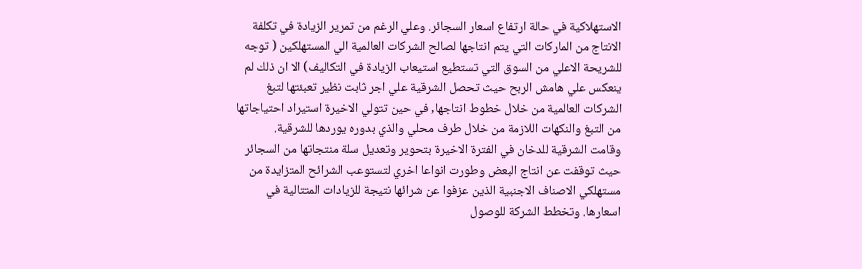الاستهلاكية في حالة ارتفاع اسعار السجائر. وعلي الرغم من تمرير الزيادة في تكلفة الانتاج من الماركات التي يتم انتاجها لصالح الشركات العالمية الي المستهلكين ( توجه للشريحة الاعلي من السوق التي تستطيع استيعاب الزيادة في التكاليف) الا ان ذلك لم ينعكس علي هامش الربح حيث تحصل الشرقية علي اجر ثابت نظير تعبئتها لتبغ الشركات العالمية من خلال خطوط انتاجها, في حين تتولي الاخيرة استيراد احتياجاتها من التبغ والنكهات اللازمة من خلال طرف محلي والذي بدوره يوردها للشرقية.
وقامت الشرقية للدخان في الفترة الاخيرة بتحوير وتعديل سلة منتجاتها من السجائر حيث توقفت عن انتاج البعض وطورت انواعا اخري لتستوعب الشرائح المتزايدة من مستهلكي الاصناف الاجنبية الذين عزفوا عن شرائها نتيجة للزيادات المتتالية في اسعارها. وتخطط الشركة للوصول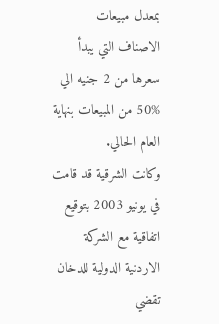بمعدل مبيعات الاصناف التي يبدأ سعرها من 2 جنيه الي %50 من المبيعات بنهاية العام الحالي.
وكانت الشرقية قد قامت في يونيو 2003 بتوقيع اتفاقية مع الشركة الاردنية الدولية للدخان تقضي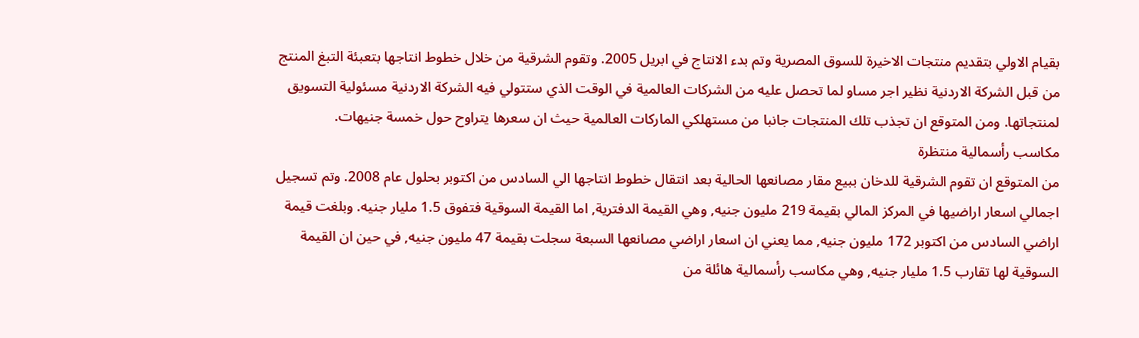بقيام الاولي بتقديم منتجات الاخيرة للسوق المصرية وتم بدء الانتاج في ابريل 2005. وتقوم الشرقية من خلال خطوط انتاجها بتعبئة التبغ المنتج من قبل الشركة الاردنية نظير اجر مساو لما تحصل عليه من الشركات العالمية في الوقت الذي ستتولي فيه الشركة الاردنية مسئولية التسويق لمنتجاتها. ومن المتوقع ان تجذب تلك المنتجات جانبا من مستهلكي الماركات العالمية حيث ان سعرها يتراوح حول خمسة جنيهات.
مكاسب رأسمالية منتظرة
من المتوقع ان تقوم الشرقية للدخان ببيع مقار مصانعها الحالية بعد انتقال خطوط انتاجها الي السادس من اكتوبر بحلول عام 2008. وتم تسجيل اجمالي اسعار اراضيها في المركز المالي بقيمة 219 مليون جنيه, وهي القيمة الدفترية, اما القيمة السوقية فتفوق 1.5 مليار جنيه. وبلغت قيمة اراضي السادس من اكتوبر 172 مليون جنيه, مما يعني ان اسعار اراضي مصانعها السبعة سجلت بقيمة 47 مليون جنيه, في حين ان القيمة السوقية لها تقارب 1.5 مليار جنيه, وهي مكاسب رأسمالية هائلة من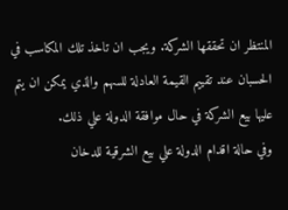المنتظر ان تحققها الشركة. ويجب ان تاخذ تلك المكاسب في الحسبان عند تقييم القيمة العادلة للسهم والذي يمكن ان يتم عليها بيع الشركة في حال موافقة الدولة علي ذلك.
وفي حالة اقدام الدولة علي بيع الشرقية للدخان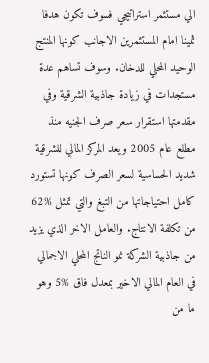الي مستثمر استراتيجي فسوف تكون هدفا ثمينا امام المستثمرين الاجانب كونها المنتج الوحيد المحلي للدخان. وسوف تساهم عدة مستجدات في زيادة جاذبية الشرقية وفي مقدمتها استقرار سعر صرف الجنيه منذ مطلع عام 2005 ويعد المركز المالي للشرقية شديد الحساسية لسعر الصرف كونها تستورد كامل احتياجاتها من التبغ والتي تمثل %62 من تكلفة الانتاج. والعامل الاخر الذي يزيد من جاذبية الشركة نمو الناتج المحلي الاجمالي في العام المالي الاخير بمعدل فاق %5 وهو ما من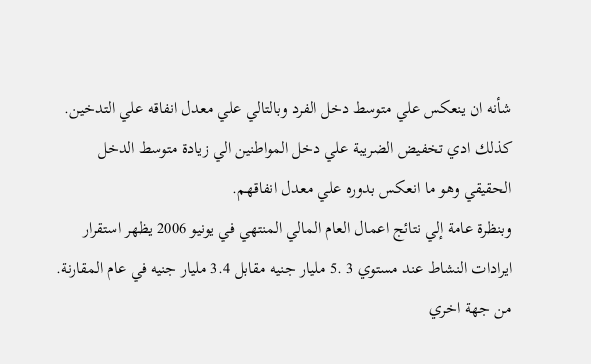شأنه ان ينعكس علي متوسط دخل الفرد وبالتالي علي معدل انفاقه علي التدخين. كذلك ادي تخفيض الضريبة علي دخل المواطنين الي زيادة متوسط الدخل الحقيقي وهو ما انعكس بدوره علي معدل انفاقهم.
وبنظرة عامة إلي نتائج اعمال العام المالي المنتهي في يونيو 2006 يظهر استقرار ايرادات النشاط عند مستوي 3 .5 مليار جنيه مقابل 3.4 مليار جنيه في عام المقارنة. من جهة اخري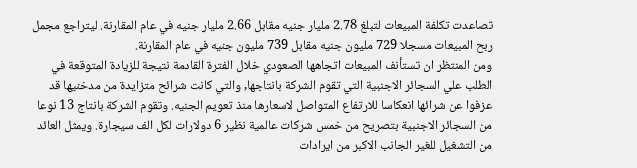تصاعدت تكلفة المبيعات لتبلغ 2.78 مليار جنيه مقابل 2.66 مليار جنيه في عام المقارنة. ليتراجع مجمل ربح المبيعات مسجلا 729 مليون جنيه مقابل 739 مليون جنيه في عام المقارنة.
ومن المنتظر ان تستأنف المبيعات اتجاهها الصعودي خلال الفترة القادمة نتيجة للزيادة المتوقعة في الطلب علي السجائر الاجنبية التي تقوم الشركة بانتاجها, والتي كانت شرائح متزايدة من مدخنيها قد عزفوا عن شرائها انعكاسا للارتفاع المتواصل لاسعارها منذ تعويم الجنيه. وتقوم الشركة بانتاج 13 نوعا من السجائر الاجنبية بتصريح من خمس شركات عالمية نظير 6 دولارات لكل الف سيجارة. ويمثل العائد من التشغيل للغير الجانب الاكبر من ايرادات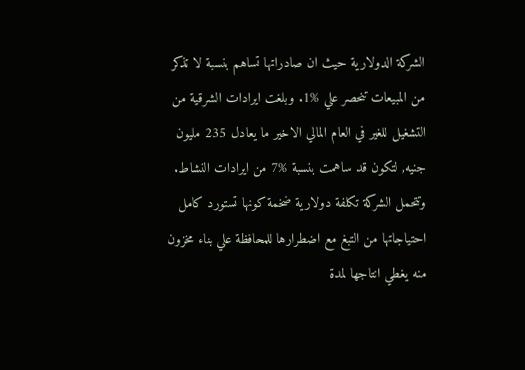الشركة الدولارية حيث ان صادراتها تساهم بنسبة لا تذكر من المبيعات تنحصر علي %1. وبلغت ايرادات الشرقية من التشغيل للغير في العام المالي الاخير ما يعادل 235 مليون جنيه, لتكون قد ساهمت بنسبة %7 من ايرادات النشاط.
وتتحمل الشركة تكلفة دولارية ضخمة كونها تستورد كامل احتياجاتها من التبغ مع اضطرارها للمحافظة علي بناء مخزون منه يغطي انتاجها لمدة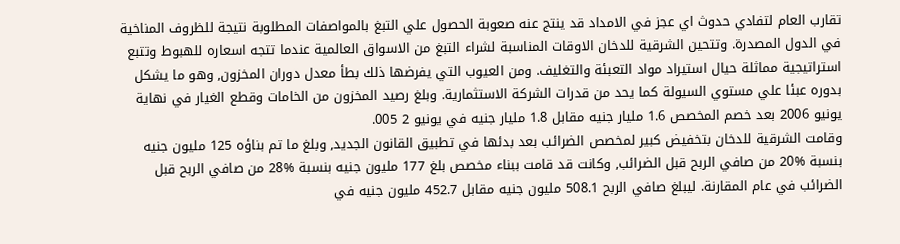تقارب العام لتفادي حدوث اي عجز في الامداد قد ينتج عنه صعوبة الحصول علي التبغ بالمواصفات المطلوبة نتيجة للظروف المناخية في الدول المصدرة. وتتحين الشرقية للدخان الاوقات المناسبة لشراء التبغ من الاسواق العالمية عندما تتجه اسعاره للهبوط وتتبع استراتيجية مماثلة حيال استيراد مواد التعبئة والتغليف. ومن العيوب التي يفرضها ذلك بطأ معدل دوران المخزون, وهو ما يشكل بدوره عبئا علي مستوي السيولة كما يحد من قدرات الشركة الاستثمارية. وبلغ رصيد المخزون من الخامات وقطع الغيار في نهاية يونيو 2006 بعد خصم المخصص 1.6 مليار جنيه مقابل 1.8 مليار جنيه في يونيو 2 005.
وقامت الشرقية للدخان بتخفيض كبير لمخصص الضرائب بعد بدئها في تطبيق القانون الجديد, وبلغ ما تم بناؤه 125 مليون جنيه بنسبة %20 من صافي الربح قبل الضرائب, وكانت قد قامت ببناء مخصص بلغ 177 مليون جنيه بنسبة %28 من صافي الربح قبل الضرائب في عام المقارنة. ليبلغ صافي الربح 508.1 مليون جنيه مقابل 452.7 مليون جنيه في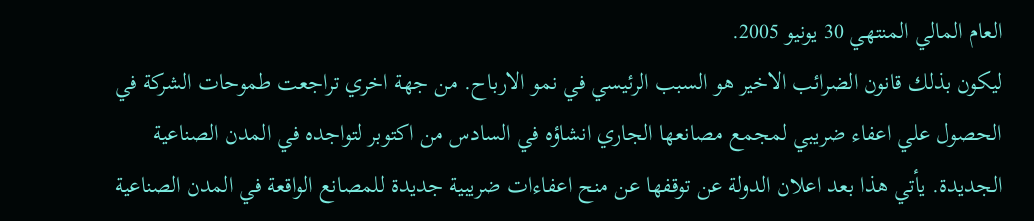العام المالي المنتهي 30 يونيو 2005.
ليكون بذلك قانون الضرائب الاخير هو السبب الرئيسي في نمو الارباح. من جهة اخري تراجعت طموحات الشركة في الحصول علي اعفاء ضريبي لمجمع مصانعها الجاري انشاؤه في السادس من اكتوبر لتواجده في المدن الصناعية الجديدة. يأتي هذا بعد اعلان الدولة عن توقفها عن منح اعفاءات ضريبية جديدة للمصانع الواقعة في المدن الصناعية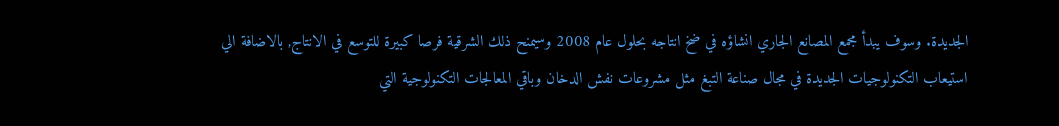الجديدة. وسوف يبدأ مجمع المصانع الجاري انشاؤه في ضخ انتاجه بحلول عام 2008 وسيمنح ذلك الشرقية فرصا كبيرة للتوسع في الانتاج, بالاضافة الي استيعاب التكنولوجيات الجديدة في مجال صناعة التبغ مثل مشروعات نفش الدخان وباقي المعالجات التكنولوجية التي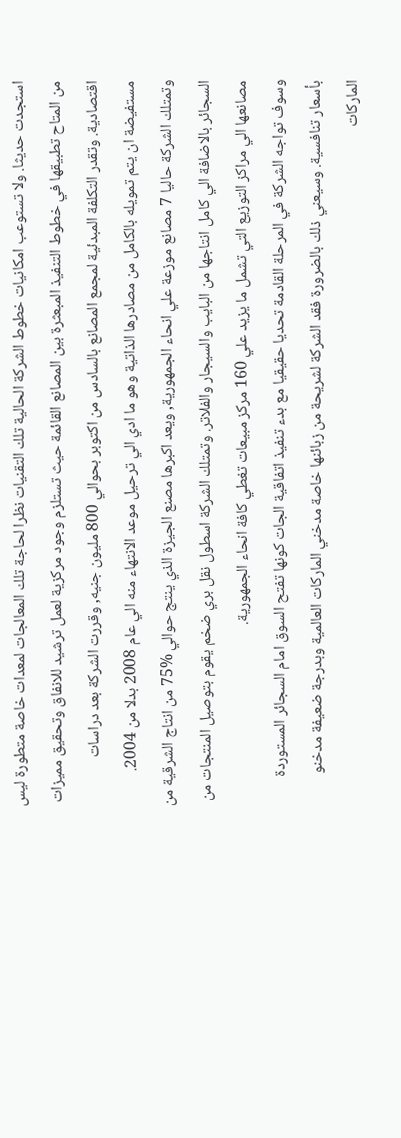استجدت حديثا. ولا تستوعب امكانيات خطوط الشركة الحالية تلك التقنيات نظرا لحاجة تلك المعالجات لمعدات خاصة متطورة ليس من المتاح تطبيقها في خطوط التنفيذ المبعثرة بين المصانع القائمة حيث تستلزم وجود مركزية لعمل ترشيد للانفاق وتحقيق مميزات اقتصادية. وتقدر التكلفة المبدئية لمجمع المصانع بالسادس من اكتوبر بحوالي 800 مليون جنيه, وقررت الشركة بعد دراسات مستفيضة ان يتم تمويله بالكامل من مصادرها الذاتية وهو ما ادي الي ترحيل موعد الانتهاء منه الي عام 2008 بدلا من 2004.
وتمتلك الشركة حاليا 7 مصانع موزعة علي انحاء الجمهورية, ويعد اكبرها مصنع الجيزة الذي ينتج حوالي %75 من انتاج الشرقية من السجائر بالاضافة الي كامل انتاجها من البايب والسيجار والفلاتر. وتمتلك الشركة اسطول نقل بري ضخم يقوم بتوصيل المنتجات من مصانعها الي مراكز التوزيع التي تشمل ما يزيد علي 160 مركز مبيعات تغطي كافة انحاء الجمهورية.
وسوف تواجه الشركة في المرحلة القادمة تحديا حقيقيا مع بدء تنفيذ اتفاقية الجات كونها تفتح السوق امام السجائر المستوردة بأسعار تنافسية. وسيعني ذلك بالضرورة فقد الشركة لشريحة من زبائنها خاصة مدخني الماركات العالمية وبدرجة ضعيفة مدخنو الماركات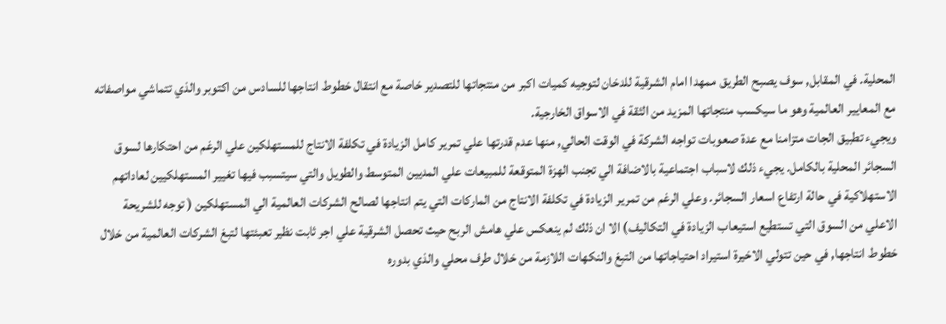المحلية. في المقابل, سوف يصبح الطريق ممهدا امام الشرقية للدخان لتوجيه كميات اكبر من منتجاتها للتصدير خاصة مع انتقال خطوط انتاجها للسادس من اكتوبر والذي تتماشي مواصفاته مع المعايير العالمية وهو ما سيكسب منتجاتها المزيد من الثقة في الاسواق الخارجية.
ويجيء تطبيق الجات متزامنا مع عدة صعوبات تواجه الشركة في الوقت الحالي, منها عدم قدرتها علي تمرير كامل الزيادة في تكلفة الانتاج للمستهلكين علي الرغم من احتكارها لسوق السجائر المحلية بالكامل. يجيء ذلك لاسباب اجتماعية بالاضافة الي تجنب الهزة المتوقعة للمبيعات علي المديين المتوسط والطويل والتي سيتسبب فيها تغيير المستهلكيين لعاداتهم الاستهلاكية في حالة ارتفاع اسعار السجائر. وعلي الرغم من تمرير الزيادة في تكلفة الانتاج من الماركات التي يتم انتاجها لصالح الشركات العالمية الي المستهلكين ( توجه للشريحة الاعلي من السوق التي تستطيع استيعاب الزيادة في التكاليف) الا ان ذلك لم ينعكس علي هامش الربح حيث تحصل الشرقية علي اجر ثابت نظير تعبئتها لتبغ الشركات العالمية من خلال خطوط انتاجها, في حين تتولي الاخيرة استيراد احتياجاتها من التبغ والنكهات اللازمة من خلال طرف محلي والذي بدوره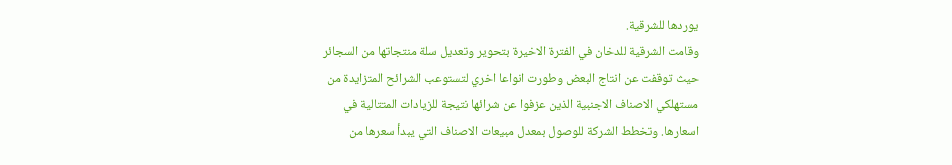يوردها للشرقية.
وقامت الشرقية للدخان في الفترة الاخيرة بتحوير وتعديل سلة منتجاتها من السجائر حيث توقفت عن انتاج البعض وطورت انواعا اخري لتستوعب الشرائح المتزايدة من مستهلكي الاصناف الاجنبية الذين عزفوا عن شرائها نتيجة للزيادات المتتالية في اسعارها. وتخطط الشركة للوصول بمعدل مبيعات الاصناف التي يبدأ سعرها من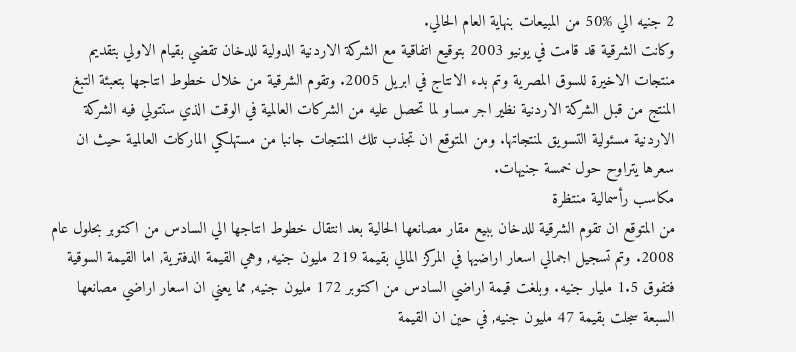2 جنيه الي %50 من المبيعات بنهاية العام الحالي.
وكانت الشرقية قد قامت في يونيو 2003 بتوقيع اتفاقية مع الشركة الاردنية الدولية للدخان تقضي بقيام الاولي بتقديم منتجات الاخيرة للسوق المصرية وتم بدء الانتاج في ابريل 2005. وتقوم الشرقية من خلال خطوط انتاجها بتعبئة التبغ المنتج من قبل الشركة الاردنية نظير اجر مساو لما تحصل عليه من الشركات العالمية في الوقت الذي ستتولي فيه الشركة الاردنية مسئولية التسويق لمنتجاتها. ومن المتوقع ان تجذب تلك المنتجات جانبا من مستهلكي الماركات العالمية حيث ان سعرها يتراوح حول خمسة جنيهات.
مكاسب رأسمالية منتظرة
من المتوقع ان تقوم الشرقية للدخان ببيع مقار مصانعها الحالية بعد انتقال خطوط انتاجها الي السادس من اكتوبر بحلول عام 2008. وتم تسجيل اجمالي اسعار اراضيها في المركز المالي بقيمة 219 مليون جنيه, وهي القيمة الدفترية, اما القيمة السوقية فتفوق 1.5 مليار جنيه. وبلغت قيمة اراضي السادس من اكتوبر 172 مليون جنيه, مما يعني ان اسعار اراضي مصانعها السبعة سجلت بقيمة 47 مليون جنيه, في حين ان القيمة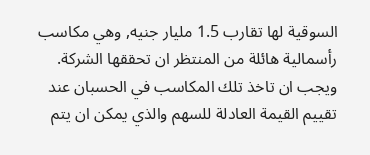السوقية لها تقارب 1.5 مليار جنيه, وهي مكاسب رأسمالية هائلة من المنتظر ان تحققها الشركة. ويجب ان تاخذ تلك المكاسب في الحسبان عند تقييم القيمة العادلة للسهم والذي يمكن ان يتم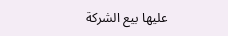عليها بيع الشركة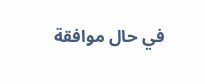في حال موافقة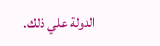الدولة علي ذلك.